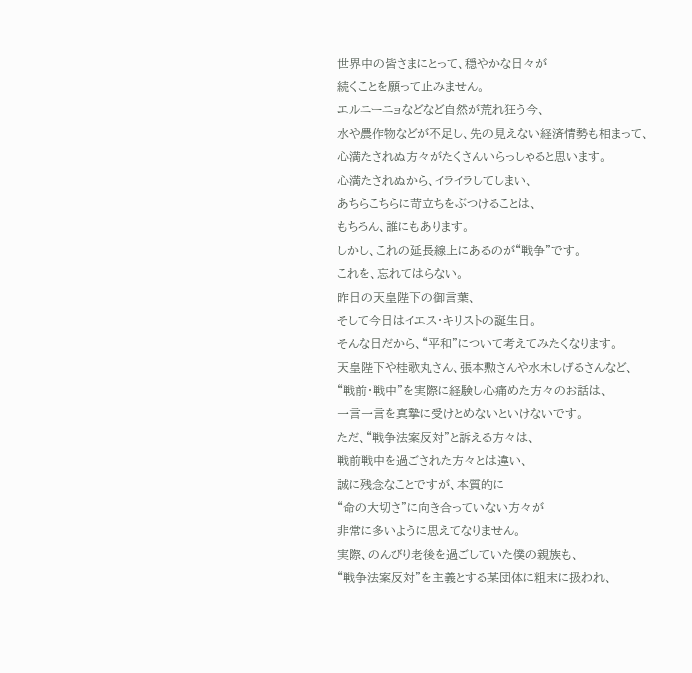世界中の皆さまにとって、穏やかな日々が
続くことを願って止みません。
エルニーニョなどなど自然が荒れ狂う今、
水や農作物などが不足し、先の見えない経済情勢も相まって、
心満たされぬ方々がたくさんいらっしゃると思います。
心満たされぬから、イライラしてしまい、
あちらこちらに苛立ちをぶつけることは、
もちろん、誰にもあります。
しかし、これの延長線上にあるのが“戦争”です。
これを、忘れてはらない。
昨日の天皇陛下の御言葉、
そして今日はイエス・キリストの誕生日。
そんな日だから、“平和”について考えてみたくなります。
天皇陛下や桂歌丸さん、張本勲さんや水木しげるさんなど、
“戦前・戦中”を実際に経験し心痛めた方々のお話は、
一言一言を真摯に受けとめないといけないです。
ただ、“戦争法案反対”と訴える方々は、
戦前戦中を過ごされた方々とは違い、
誠に残念なことですが、本質的に
“命の大切さ”に向き合っていない方々が
非常に多いように思えてなりません。
実際、のんびり老後を過ごしていた僕の親族も、
“戦争法案反対”を主義とする某団体に粗末に扱われ、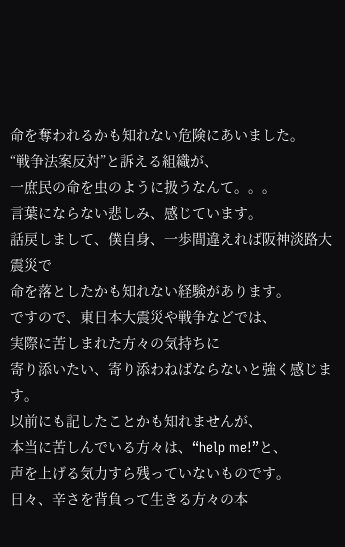命を奪われるかも知れない危険にあいました。
“戦争法案反対”と訴える組織が、
一庶民の命を虫のように扱うなんて。。。
言葉にならない悲しみ、感じています。
話戻しまして、僕自身、一歩間違えれば阪神淡路大震災で
命を落としたかも知れない経験があります。
ですので、東日本大震災や戦争などでは、
実際に苦しまれた方々の気持ちに
寄り添いたい、寄り添わねばならないと強く感じます。
以前にも記したことかも知れませんが、
本当に苦しんでいる方々は、“help me!”と、
声を上げる気力すら残っていないものです。
日々、辛さを背負って生きる方々の本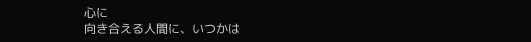心に
向き合える人間に、いつかは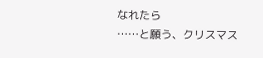なれたら
……と願う、クリスマス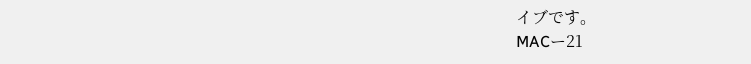イブです。
MACー21